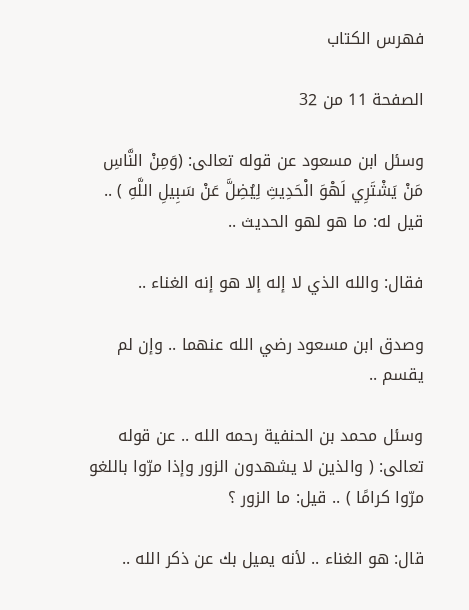فهرس الكتاب

الصفحة 11 من 32

وسئل ابن مسعود عن قوله تعالى: (وَمِنْ النَّاسِ مَنْ يَشْتَرِي لَهْوَ الْحَدِيثِ لِيُضِلَّ عَنْ سَبِيلِ اللَّهِ ) .. قيل له: ما هو لهو الحديث ..

فقال: والله الذي لا إله إلا هو إنه الغناء ..

وصدق ابن مسعود رضي الله عنهما .. وإن لم يقسم ..

وسئل محمد بن الحنفية رحمه الله .. عن قوله تعالى: ( والذين لا يشهدون الزور وإذا مرّوا باللغو مرّوا كرامًا ) .. قيل: ما الزور ؟

قال: هو الغناء .. لأنه يميل بك عن ذكر الله ..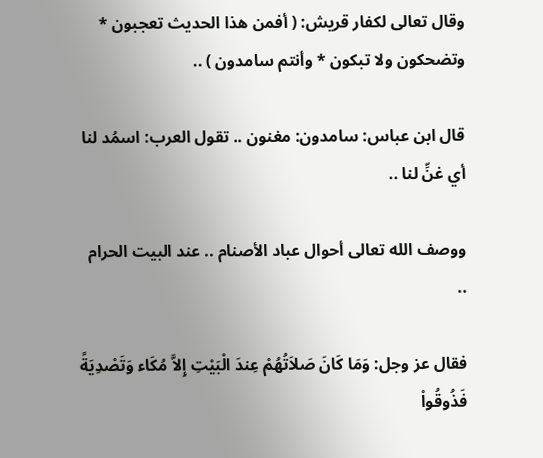وقال تعالى لكفار قريش: ( أفمن هذا الحديث تعجبون * وتضحكون ولا تبكون * وأنتم سامدون ) ..

قال ابن عباس: سامدون: مغنون .. تقول العرب: اسمُد لنا أي غنِّ لنا ..

ووصف الله تعالى أحوال عباد الأصنام .. عند البيت الحرام ..

فقال عز وجل: وَمَا كَانَ صَلاَتُهُمْ عِندَ الْبَيْتِ إِلاَّ مُكَاء وَتَصْدِيَةً فَذُوقُواْ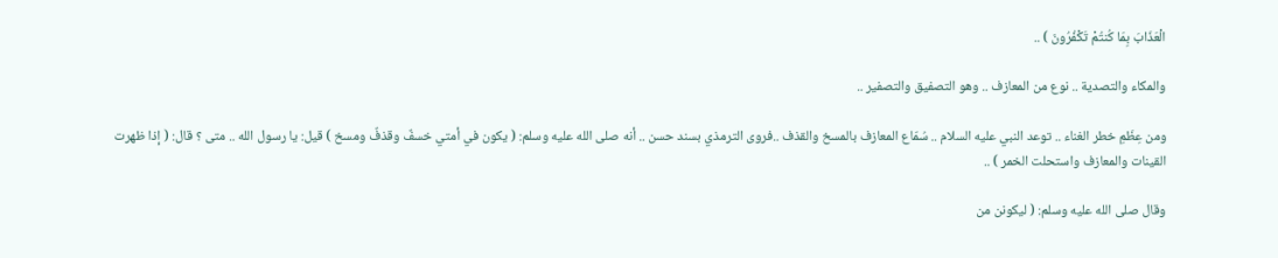الْعَذَابَ بِمَا كُنتُمْ تَكْفُرُونَ ) ..

والمكاء والتصدية .. نوع من المعازف .. وهو التصفيق والتصفير ..

ومن عِظَمِ خطر الغناء .. توعد النبي عليه السلام .. سُمّاع المعازف بالمسخ والقذف ..فروى الترمذي بسند حسن .. أنه صلى الله عليه وسلم: ( يكون في أمتي خسفٌ وقذفٌ ومسخ ) قيل: يا رسول الله .. متى ؟ قال: ( إذا ظهرت القينات والمعازف واستحلت الخمر ) ..

وقال صلى الله عليه وسلم: ( ليكونن من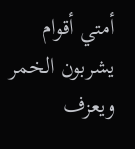أمتي أقوام يشربون الخمر ويعزف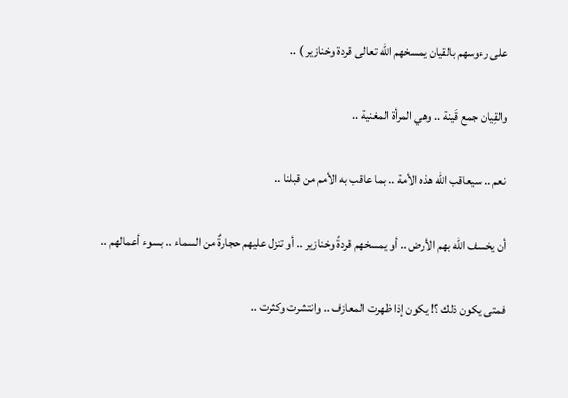على رءوسهم بالقيان يمسخهم الله تعالى قردة وخنازير ) ..

والقِيان جمع قَينة .. وهي المرأة المغنية ..

نعم .. سيعاقب الله هذه الأمة .. بما عاقب به الأمم من قبلنا ..

أن يخسف الله بهم الأرض .. أو يمسخهم قردةً وخنازير .. أو تنزل عليهم حجارةٌ من السماء .. بسوء أعمالهم ..

فمتى يكون ذلك ؟! يكون إذا ظهرت المعازف .. وانتشرت وكثرت ..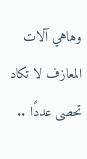وهاهي آلات المعازف لا تكاد تحصى عددًا ..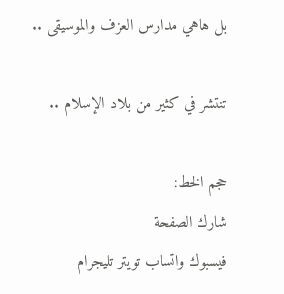بل هاهي مدارس العزف والموسيقى ..

تنتشر في كثير من بلاد الإسلام ..

حجم الخط:
شارك الصفحة
فيسبوك واتساب تويتر تليجرام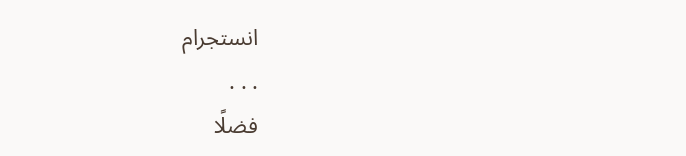انستجرام
. . .
فضلًا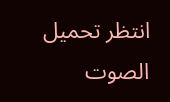انتظر تحميل الصوت